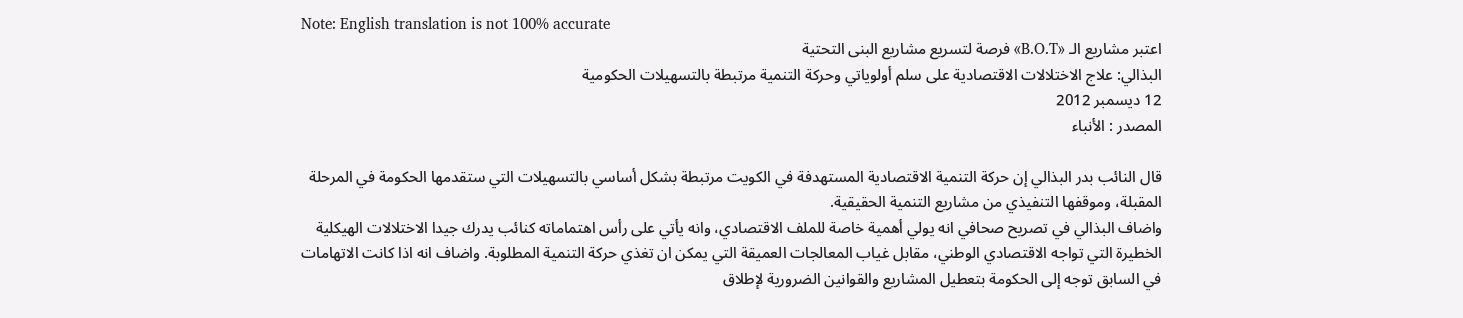Note: English translation is not 100% accurate
اعتبر مشاريع الـ «B.O.T» فرصة لتسريع مشاريع البنى التحتية
البذالي: علاج الاختلالات الاقتصادية على سلم أولوياتي وحركة التنمية مرتبطة بالتسهيلات الحكومية
12 ديسمبر 2012
المصدر : الأنباء

قال النائب بدر البذالي إن حركة التنمية الاقتصادية المستهدفة في الكويت مرتبطة بشكل أساسي بالتسهيلات التي ستقدمها الحكومة في المرحلة المقبلة، وموقفها التنفيذي من مشاريع التنمية الحقيقية.
واضاف البذالي في تصريح صحافي انه يولي أهمية خاصة للملف الاقتصادي، وانه يأتي على رأس اهتماماته كنائب يدرك جيدا الاختلالات الهيكلية الخطيرة التي تواجه الاقتصادي الوطني، مقابل غياب المعالجات العميقة التي يمكن ان تغذي حركة التنمية المطلوبة. واضاف انه اذا كانت الاتهامات في السابق توجه إلى الحكومة بتعطيل المشاريع والقوانين الضرورية لإطلاق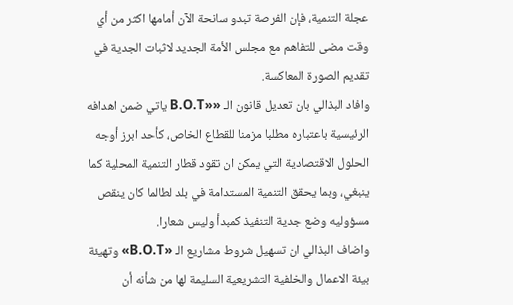عجلة التنمية، فإن الفرصة تبدو سانحة الآن أمامها اكثر من أي وقت مضى للتفاهم مع مجلس الأمة الجديد لاثبات الجدية في تقديم الصورة المعاكسة.
وافاد البذالي بان تعديل قانون الـ ««B.O.T ياتي ضمن اهدافه الرئيسية باعتباره مطلبا مزمنا للقطاع الخاص، كأحد ابرز أوجه الحلول الاقتصادية التي يمكن ان تقود قطار التنمية المحلية كما ينبغي، وبما يحقق التنمية المستدامة في بلد لطالما كان ينقص مسؤوليه وضع جدية التنفيذ كمبدأ وليس شعارا.
واضاف البذالي ان تسهيل شروط مشاريع الـ «B.O.T» وتهيئة بيئة الاعمال والخلفية التشريعية السليمة لها من شأنه أن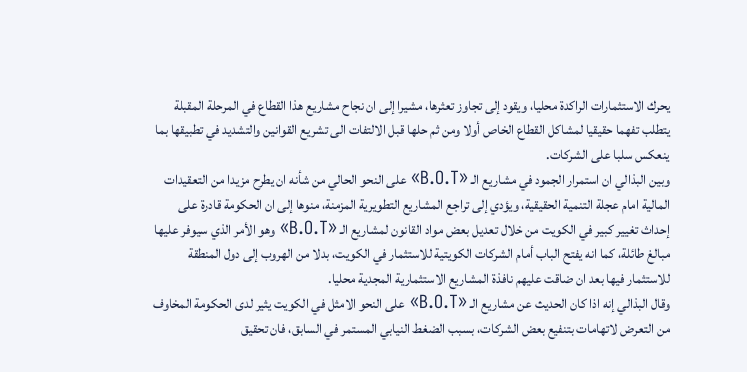يحرك الاستثمارات الراكدة محليا، ويقود إلى تجاوز تعثرها، مشيرا إلى ان نجاح مشاريع هذا القطاع في المرحلة المقبلة يتطلب تفهما حقيقيا لمشاكل القطاع الخاص أولا ومن ثم حلها قبل الالتفات الى تشريع القوانين والتشديد في تطبيقها بما ينعكس سلبا على الشركات.
وبين البذالي ان استمرار الجمود في مشاريع الـ «B.O.T» على النحو الحالي من شأنه ان يطرح مزيدا من التعقيدات المالية امام عجلة التنمية الحقيقية، ويؤدي إلى تراجع المشاريع التطويرية المزمنة، منوها إلى ان الحكومة قادرة على إحداث تغيير كبير في الكويت من خلال تعديل بعض مواد القانون لمشاريع الـ «B.O.T» وهو الأمر الذي سيوفر عليها مبالغ طائلة، كما انه يفتح الباب أمام الشركات الكويتية للاستثمار في الكويت، بدلا من الهروب إلى دول المنطقة للاستثمار فيها بعد ان ضاقت عليهم نافذة المشاريع الاستثمارية المجدية محليا.
وقال البذالي إنه اذا كان الحديث عن مشاريع الـ «B.O.T» على النحو الامثل في الكويت يثير لدى الحكومة المخاوف من التعرض لاتهامات بتنفيع بعض الشركات، بسبب الضغط النيابي المستمر في السابق، فان تحقيق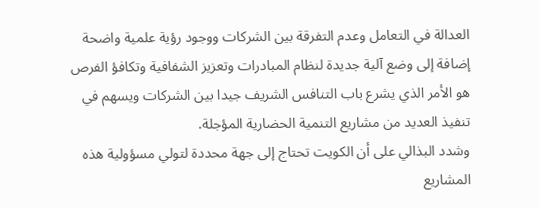العدالة في التعامل وعدم التفرقة بين الشركات ووجود رؤية علمية واضحة إضافة إلى وضع آلية جديدة لنظام المبادرات وتعزيز الشفافية وتكافؤ الفرص هو الأمر الذي يشرع باب التنافس الشريف جيدا بين الشركات ويسهم في تنفيذ العديد من مشاريع التنمية الحضارية المؤجلة.
وشدد البذالي على أن الكويت تحتاج إلى جهة محددة لتولي مسؤولية هذه المشاريع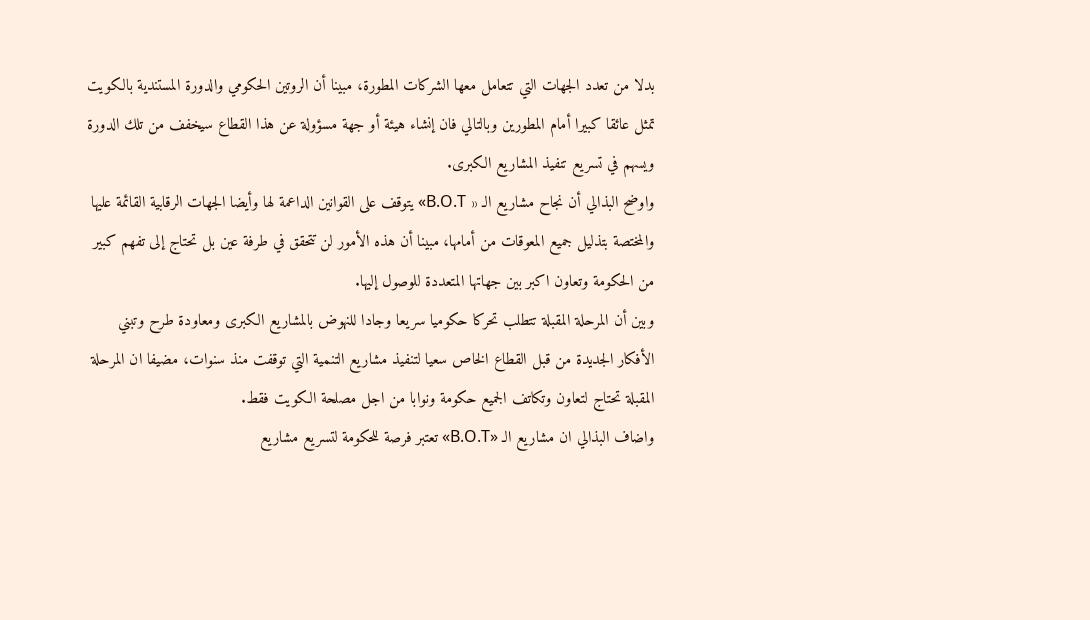بدلا من تعدد الجهات التي تتعامل معها الشركات المطورة، مبينا أن الروتين الحكومي والدورة المستندية بالكويت تمثل عائقا كبيرا أمام المطورين وبالتالي فان إنشاء هيئة أو جهة مسؤولة عن هذا القطاع سيخفف من تلك الدورة ويسهم في تسريع تنفيذ المشاريع الكبرى.
واوضح البذالي أن نجاح مشاريع الـ « B.O.T» يتوقف على القوانين الداعمة لها وأيضا الجهات الرقابية القائمة عليها والمختصة بتذليل جميع المعوقات من أمامها، مبينا أن هذه الأمور لن تتحقق في طرفة عين بل تحتاج إلى تفهم كبير من الحكومة وتعاون اكبر بين جهاتها المتعددة للوصول إليها.
وبين أن المرحلة المقبلة تتطلب تحركا حكوميا سريعا وجادا للنهوض بالمشاريع الكبرى ومعاودة طرح وتبني الأفكار الجديدة من قبل القطاع الخاص سعيا لتنفيذ مشاريع التنمية التي توقفت منذ سنوات، مضيفا ان المرحلة المقبلة تحتاج لتعاون وتكاتف الجميع حكومة ونوابا من اجل مصلحة الكويت فقط.
واضاف البذالي ان مشاريع الـ «B.O.T» تعتبر فرصة للحكومة لتسريع مشاريع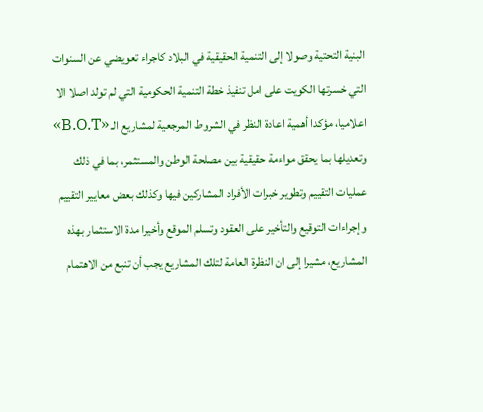البنية التحتية وصولا إلى التنمية الحقيقية في البلاد كاجراء تعويضي عن السنوات التي خسرتها الكويت على امل تنفيذ خطة التنمية الحكومية التي لم تولد اصلا الا اعلاميا، مؤكدا أهمية اعادة النظر في الشروط المرجعية لمشاريع الـ «B.O.T» وتعديلها بما يحقق مواءمة حقيقية بين مصلحة الوطن والمستثمر، بما في ذلك عمليات التقييم وتطوير خبرات الأفراد المشاركين فيها وكذلك بعض معايير التقييم وإجراءات التوقيع والتأخير على العقود وتسلم الموقع وأخيرا مدة الاستثمار بهذه المشاريع، مشيرا إلى ان النظرة العامة لتلك المشاريع يجب أن تنبع من الاهتمام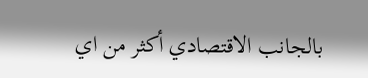بالجانب الاقتصادي أكثر من اي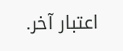اعتبار آخر.